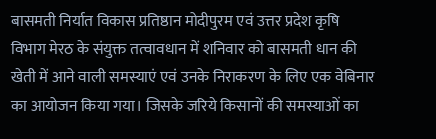बासमती निर्यात विकास प्रतिष्ठान मोदीपुरम एवं उत्तर प्रदेश कृषि विभाग मेरठ के संयुक्त तत्वावधान में शनिवार को बासमती धान की खेती में आने वाली समस्याएं एवं उनके निराकरण के लिए एक वेबिनार का आयोजन किया गया। जिसके जरिये किसानों की समस्याओं का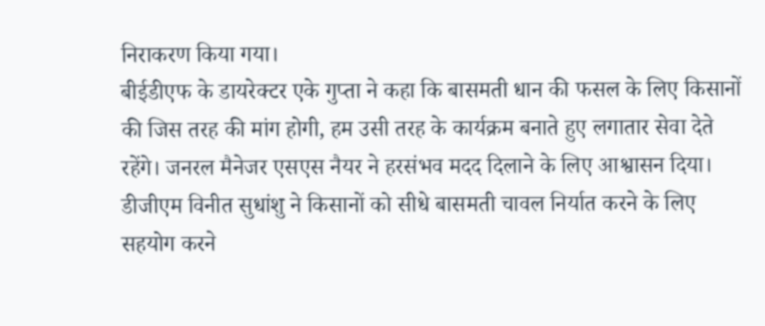निराकरण किया गया।
बीईडीएफ के डायरेक्टर एके गुप्ता ने कहा कि बासमती धान की फसल के लिए किसानों की जिस तरह की मांग होगी, हम उसी तरह के कार्यक्रम बनाते हुए लगातार सेवा देते रहेंगे। जनरल मैनेजर एसएस नैयर ने हरसंभव मदद दिलाने के लिए आश्वासन दिया। डीजीएम विनीत सुधांशु ने किसानों को सीधे बासमती चावल निर्यात करने के लिए सहयोग करने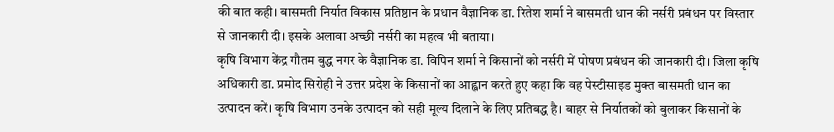की बात कही। बासमती निर्यात विकास प्रतिष्ठान के प्रधान वैज्ञानिक डा. रितेश शर्मा ने बासमती धान की नर्सरी प्रबंधन पर विस्तार से जानकारी दी। इसके अलावा अच्छी नर्सरी का महत्व भी बताया।
कृषि विभाग केंद्र गौतम बुद्ध नगर के वैज्ञानिक डा. विपिन शर्मा ने किसानों को नर्सरी में पोषण प्रबंधन की जानकारी दी। जिला कृषि अधिकारी डा. प्रमोद सिरोही ने उत्तर प्रदेश के किसानों का आह्वान करते हुए कहा कि वह पेस्टीसाइड मुक्त बासमती धान का उत्पादन करें। कृषि विभाग उनके उत्पादन को सही मूल्य दिलाने के लिए प्रतिबद्ध है। बाहर से निर्यातकों को बुलाकर किसानों के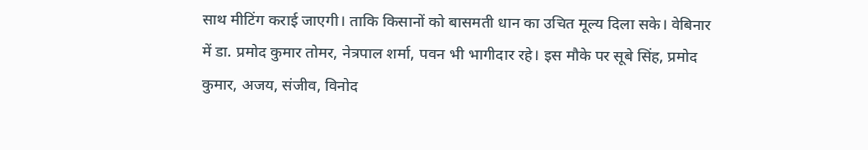साथ मीटिंग कराई जाएगी। ताकि किसानों को बासमती धान का उचित मूल्य दिला सके। वेबिनार में डा. प्रमोद कुमार तोमर, नेत्रपाल शर्मा, पवन भी भागीदार रहे। इस मौके पर सूबे सिंह, प्रमोद कुमार, अजय, संजीव, विनोद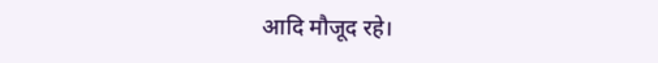आदि मौजूद रहे।